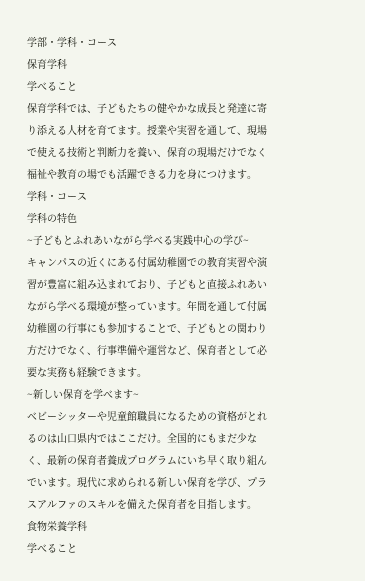学部・学科・コース
保育学科
学べること
保育学科では、子どもたちの健やかな成長と発達に寄り添える人材を育てます。授業や実習を通して、現場で使える技術と判断力を養い、保育の現場だけでなく福祉や教育の場でも活躍できる力を身につけます。
学科・コース
学科の特色
~子どもとふれあいながら学べる実践中心の学び~
キャンパスの近くにある付属幼稚園での教育実習や演習が豊富に組み込まれており、子どもと直接ふれあいながら学べる環境が整っています。年間を通して付属幼稚園の行事にも参加することで、子どもとの関わり方だけでなく、行事準備や運営など、保育者として必要な実務も経験できます。
~新しい保育を学べます~
ベビーシッターや児童館職員になるための資格がとれるのは山口県内ではここだけ。全国的にもまだ少なく、最新の保育者養成プログラムにいち早く取り組んでいます。現代に求められる新しい保育を学び、プラスアルファのスキルを備えた保育者を目指します。
食物栄養学科
学べること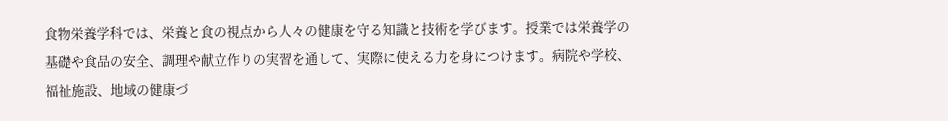食物栄養学科では、栄養と食の視点から人々の健康を守る知識と技術を学びます。授業では栄養学の基礎や食品の安全、調理や献立作りの実習を通して、実際に使える力を身につけます。病院や学校、福祉施設、地域の健康づ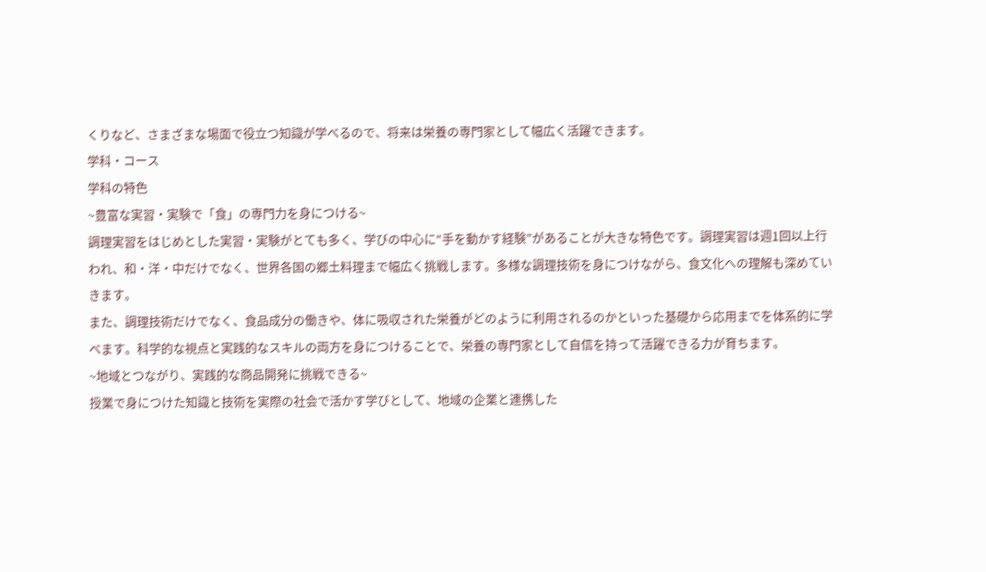くりなど、さまざまな場面で役立つ知識が学べるので、将来は栄養の専門家として幅広く活躍できます。
学科・コース
学科の特色
~豊富な実習・実験で「食」の専門力を身につける~
調理実習をはじめとした実習・実験がとても多く、学びの中心に“手を動かす経験”があることが大きな特色です。調理実習は週1回以上行われ、和・洋・中だけでなく、世界各国の郷土料理まで幅広く挑戦します。多様な調理技術を身につけながら、食文化への理解も深めていきます。
また、調理技術だけでなく、食品成分の働きや、体に吸収された栄養がどのように利用されるのかといった基礎から応用までを体系的に学べます。科学的な視点と実践的なスキルの両方を身につけることで、栄養の専門家として自信を持って活躍できる力が育ちます。
~地域とつながり、実践的な商品開発に挑戦できる~
授業で身につけた知識と技術を実際の社会で活かす学びとして、地域の企業と連携した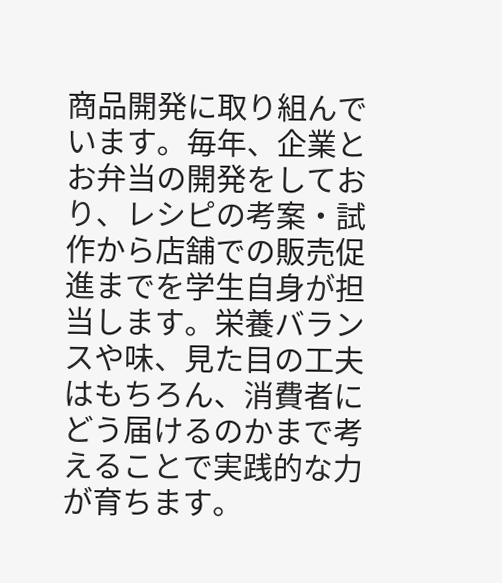商品開発に取り組んでいます。毎年、企業とお弁当の開発をしており、レシピの考案・試作から店舗での販売促進までを学生自身が担当します。栄養バランスや味、見た目の工夫はもちろん、消費者にどう届けるのかまで考えることで実践的な力が育ちます。